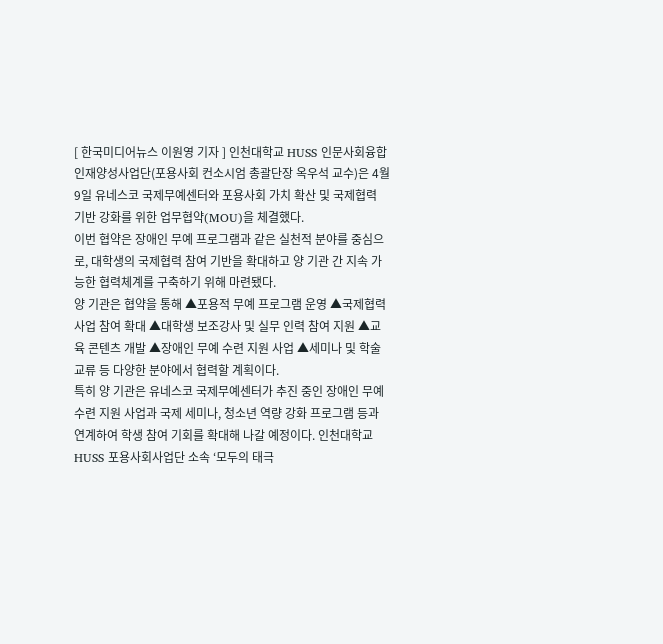[ 한국미디어뉴스 이원영 기자 ] 인천대학교 HUSS 인문사회융합인재양성사업단(포용사회 컨소시엄 총괄단장 옥우석 교수)은 4월 9일 유네스코 국제무예센터와 포용사회 가치 확산 및 국제협력 기반 강화를 위한 업무협약(MOU)을 체결했다.
이번 협약은 장애인 무예 프로그램과 같은 실천적 분야를 중심으로, 대학생의 국제협력 참여 기반을 확대하고 양 기관 간 지속 가능한 협력체계를 구축하기 위해 마련됐다.
양 기관은 협약을 통해 ▲포용적 무예 프로그램 운영 ▲국제협력 사업 참여 확대 ▲대학생 보조강사 및 실무 인력 참여 지원 ▲교육 콘텐츠 개발 ▲장애인 무예 수련 지원 사업 ▲세미나 및 학술 교류 등 다양한 분야에서 협력할 계획이다.
특히 양 기관은 유네스코 국제무예센터가 추진 중인 장애인 무예 수련 지원 사업과 국제 세미나, 청소년 역량 강화 프로그램 등과 연계하여 학생 참여 기회를 확대해 나갈 예정이다. 인천대학교 HUSS 포용사회사업단 소속 ‘모두의 태극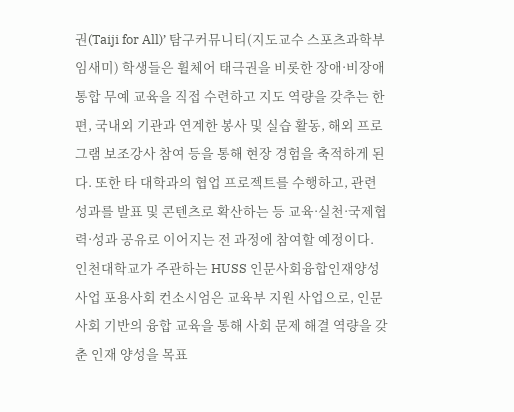권(Taiji for All)’ 탐구커뮤니티(지도교수 스포츠과학부 임새미) 학생들은 휠체어 태극권을 비롯한 장애·비장애 통합 무예 교육을 직접 수련하고 지도 역량을 갖추는 한편, 국내외 기관과 연계한 봉사 및 실습 활동, 해외 프로그램 보조강사 참여 등을 통해 현장 경험을 축적하게 된다. 또한 타 대학과의 협업 프로젝트를 수행하고, 관련 성과를 발표 및 콘텐츠로 확산하는 등 교육·실천·국제협력·성과 공유로 이어지는 전 과정에 참여할 예정이다.
인천대학교가 주관하는 HUSS 인문사회융합인재양성사업 포용사회 컨소시엄은 교육부 지원 사업으로, 인문사회 기반의 융합 교육을 통해 사회 문제 해결 역량을 갖춘 인재 양성을 목표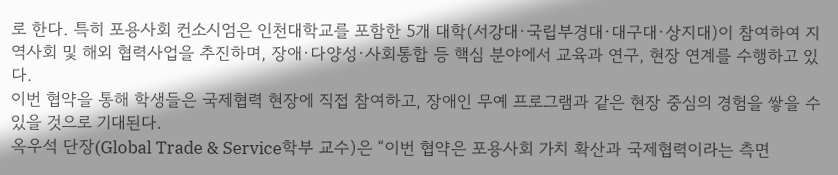로 한다. 특히 포용사회 컨소시엄은 인천대학교를 포함한 5개 대학(서강대·국립부경대·대구대·상지대)이 참여하여 지역사회 및 해외 협력사업을 추진하며, 장애·다양성·사회통합 등 핵심 분야에서 교육과 연구, 현장 연계를 수행하고 있다.
이번 협약을 통해 학생들은 국제협력 현장에 직접 참여하고, 장애인 무예 프로그램과 같은 현장 중심의 경험을 쌓을 수 있을 것으로 기대된다.
옥우석 단장(Global Trade & Service학부 교수)은 “이번 협약은 포용사회 가치 확산과 국제협력이라는 측면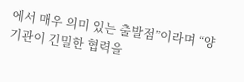에서 매우 의미 있는 출발점”이라며 “양 기관이 긴밀한 협력을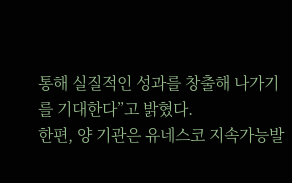통해 실질적인 성과를 창출해 나가기를 기대한다”고 밝혔다.
한편, 양 기관은 유네스코 지속가능발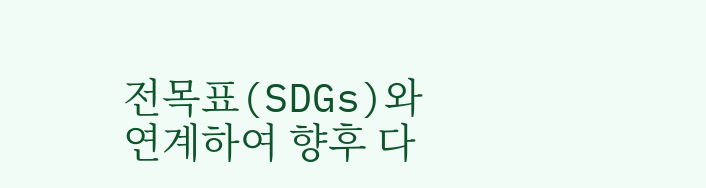전목표(SDGs)와 연계하여 향후 다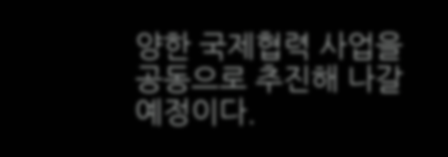양한 국제협력 사업을 공동으로 추진해 나갈 예정이다.